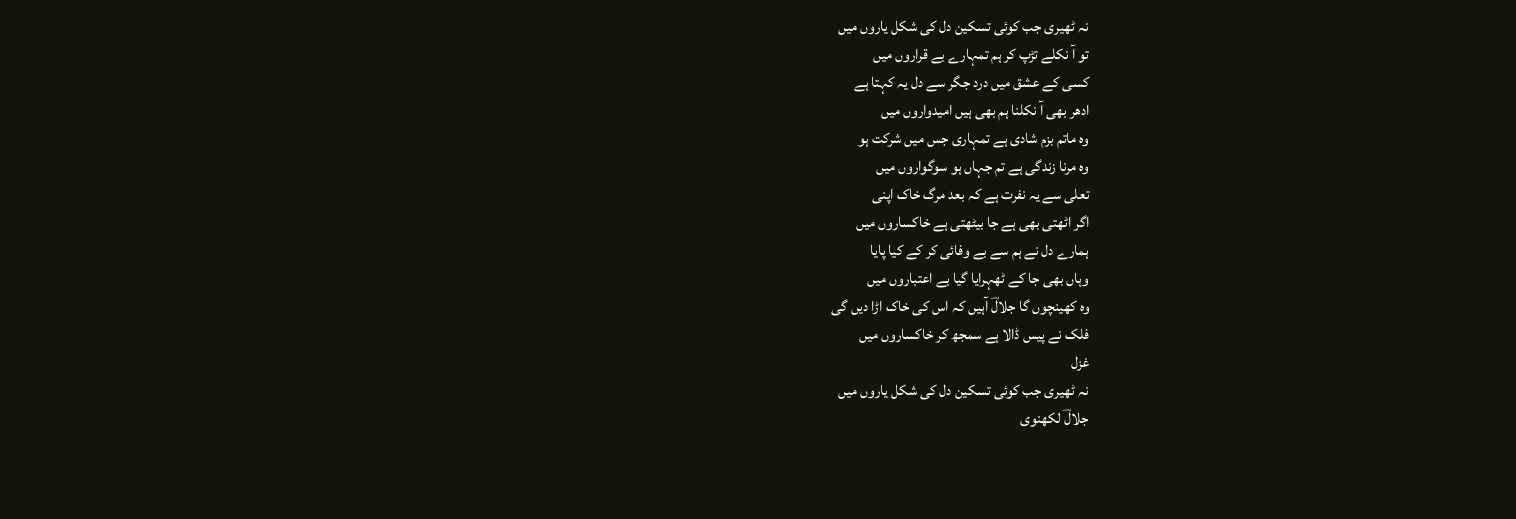نہ ٹھیری جب کوئی تسکین دل کی شکل یاروں میں
تو آ نکلے تڑپ کر ہم تمہارے بے قراروں میں
کسی کے عشق میں درد جگر سے دل یہ کہتا ہے
ادھر بھی آ نکلنا ہم بھی ہیں امیدواروں میں
وہ ماتم بزم شادی ہے تمہاری جس میں شرکت ہو
وہ مرنا زندگی ہے تم جہاں ہو سوگواروں میں
تعلی سے یہ نفرت ہے کہ بعد مرگ خاک اپنی
اگر اٹھتی بھی ہے جا بیٹھتی ہے خاکساروں میں
ہمارے دل نے ہم سے بے وفائی کر کے کیا پایا
وہاں بھی جا کے ٹھہرایا گیا بے اعتباروں میں
وہ کھینچوں گا جلالؔ آہیں کہ اس کی خاک اڑا دیں گی
فلک نے پیس ڈالا ہے سمجھ کر خاکساروں میں
غزل
نہ ٹھیری جب کوئی تسکین دل کی شکل یاروں میں
جلالؔ لکھنوی